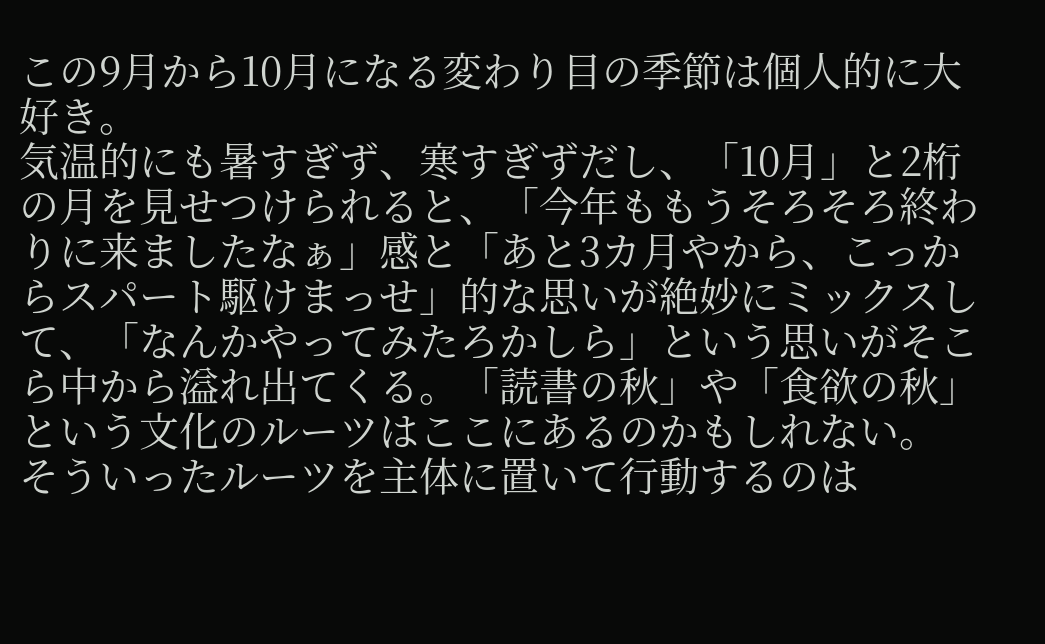この9月から10月になる変わり目の季節は個人的に大好き。
気温的にも暑すぎず、寒すぎずだし、「10月」と2桁の月を見せつけられると、「今年ももうそろそろ終わりに来ましたなぁ」感と「あと3カ月やから、こっからスパート駆けまっせ」的な思いが絶妙にミックスして、「なんかやってみたろかしら」という思いがそこら中から溢れ出てくる。「読書の秋」や「食欲の秋」という文化のルーツはここにあるのかもしれない。
そういったルーツを主体に置いて行動するのは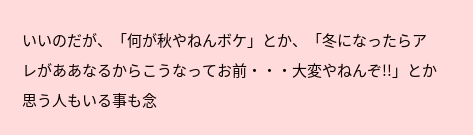いいのだが、「何が秋やねんボケ」とか、「冬になったらアレがああなるからこうなってお前・・・大変やねんぞ!!」とか思う人もいる事も念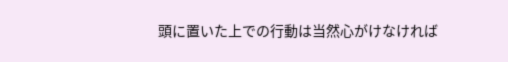頭に置いた上での行動は当然心がけなければ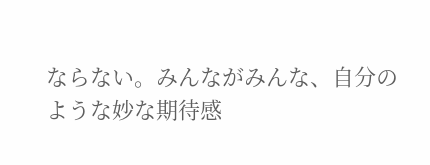ならない。みんながみんな、自分のような妙な期待感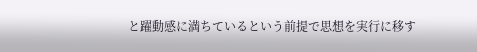と躍動感に満ちているという前提で思想を実行に移す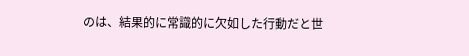のは、結果的に常識的に欠如した行動だと世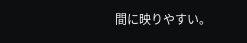間に映りやすい。